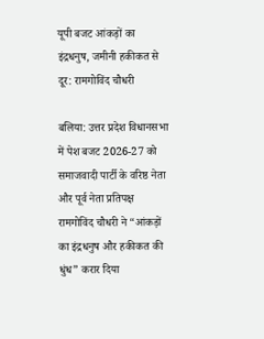यूपी बजट आंकड़ों का इंद्रधनुष, जमीनी हकीकत से दूर: रामगोविंद चौधरी

बलिया: उत्तर प्रदेश विधानसभा में पेश बजट 2026-27 को समाजवादी पार्टी के वरिष्ठ नेता और पूर्व नेता प्रतिपक्ष रामगोविंद चौधरी ने “आंकड़ों का इंद्रधनुष और हकीकत की धुंध” करार दिया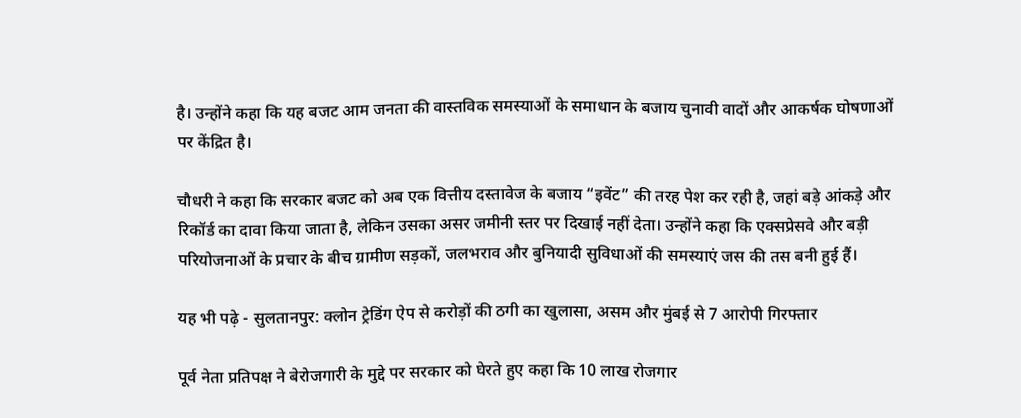है। उन्होंने कहा कि यह बजट आम जनता की वास्तविक समस्याओं के समाधान के बजाय चुनावी वादों और आकर्षक घोषणाओं पर केंद्रित है।

चौधरी ने कहा कि सरकार बजट को अब एक वित्तीय दस्तावेज के बजाय “इवेंट” की तरह पेश कर रही है, जहां बड़े आंकड़े और रिकॉर्ड का दावा किया जाता है, लेकिन उसका असर जमीनी स्तर पर दिखाई नहीं देता। उन्होंने कहा कि एक्सप्रेसवे और बड़ी परियोजनाओं के प्रचार के बीच ग्रामीण सड़कों, जलभराव और बुनियादी सुविधाओं की समस्याएं जस की तस बनी हुई हैं।

यह भी पढ़े - सुलतानपुर: क्लोन ट्रेडिंग ऐप से करोड़ों की ठगी का खुलासा, असम और मुंबई से 7 आरोपी गिरफ्तार

पूर्व नेता प्रतिपक्ष ने बेरोजगारी के मुद्दे पर सरकार को घेरते हुए कहा कि 10 लाख रोजगार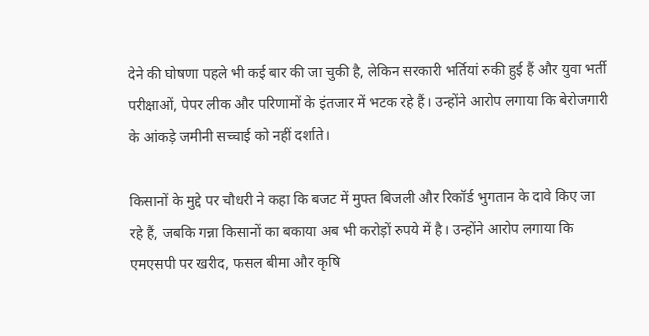देने की घोषणा पहले भी कई बार की जा चुकी है, लेकिन सरकारी भर्तियां रुकी हुई हैं और युवा भर्ती परीक्षाओं, पेपर लीक और परिणामों के इंतजार में भटक रहे हैं। उन्होंने आरोप लगाया कि बेरोजगारी के आंकड़े जमीनी सच्चाई को नहीं दर्शाते।

किसानों के मुद्दे पर चौधरी ने कहा कि बजट में मुफ्त बिजली और रिकॉर्ड भुगतान के दावे किए जा रहे हैं, जबकि गन्ना किसानों का बकाया अब भी करोड़ों रुपये में है। उन्होंने आरोप लगाया कि एमएसपी पर खरीद, फसल बीमा और कृषि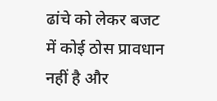ढांचे को लेकर बजट में कोई ठोस प्रावधान नहीं है और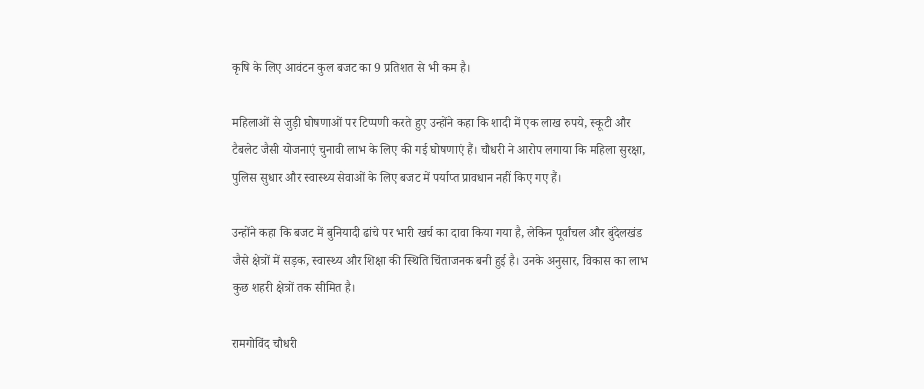कृषि के लिए आवंटन कुल बजट का 9 प्रतिशत से भी कम है।

महिलाओं से जुड़ी घोषणाओं पर टिप्पणी करते हुए उन्होंने कहा कि शादी में एक लाख रुपये, स्कूटी और टैबलेट जैसी योजनाएं चुनावी लाभ के लिए की गई घोषणाएं हैं। चौधरी ने आरोप लगाया कि महिला सुरक्षा, पुलिस सुधार और स्वास्थ्य सेवाओं के लिए बजट में पर्याप्त प्रावधान नहीं किए गए हैं।

उन्होंने कहा कि बजट में बुनियादी ढांचे पर भारी खर्च का दावा किया गया है, लेकिन पूर्वांचल और बुंदेलखंड जैसे क्षेत्रों में सड़क, स्वास्थ्य और शिक्षा की स्थिति चिंताजनक बनी हुई है। उनके अनुसार, विकास का लाभ कुछ शहरी क्षेत्रों तक सीमित है।

रामगोविंद चौधरी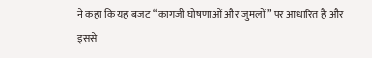ने कहा कि यह बजट “कागजी घोषणाओं और जुमलों” पर आधारित है और इससे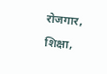रोजगार, शिक्षा,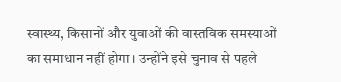स्वास्थ्य, किसानों और युवाओं की वास्तविक समस्याओं का समाधान नहीं होगा। उन्होंने इसे चुनाव से पहले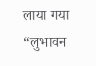लाया गया “लुभावन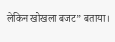लेकिन खोखला बजट” बताया।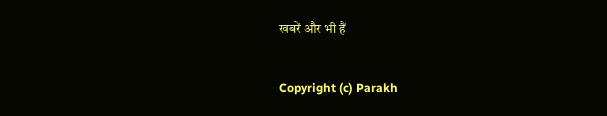खबरें और भी हैं

Copyright (c) Parakh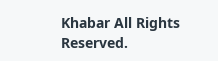Khabar All Rights Reserved.